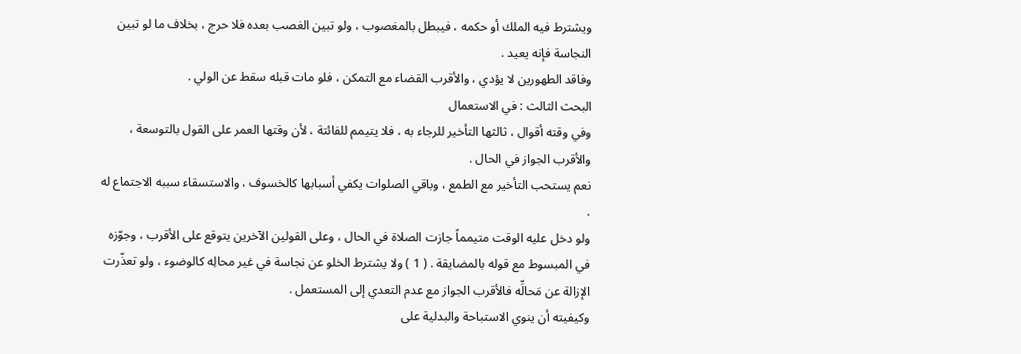ويشترط فيه الملك أو حكمه ، فيبطل بالمغصوب ، ولو تبين الغصب بعده فلا حرج ، بخلاف ما لو تبين النجاسة فإنه يعيد .
وفاقد الطهورين لا يؤدي ، والأقرب القضاء مع التمكن ، فلو مات قبله سقط عن الولي .
البحث الثالث : في الاستعمال
وفي وقته أقوال ، ثالثها التأخير للرجاء به ، فلا يتيمم للفائتة ، لأن وقتها العمر على القول بالتوسعة ، والأقرب الجواز في الحال .
نعم يستحب التأخير مع الطمع ، وباقي الصلوات يكفي أسبابها كالخسوف ، والاستسقاء سببه الاجتماع له .
ولو دخل عليه الوقت متيمماً جازت الصلاة في الحال ، وعلى القولين الآخرين يتوقع على الأقرب ، وجوّزه في المبسوط مع قوله بالمضايقة . ( 1 ) ولا يشترط الخلو عن نجاسة في غير محالِه كالوضوء ، ولو تعذّرت الإزالة عن مَحالِّه فالأقرب الجواز مع عدم التعدي إلى المستعمل .
وكيفيته أن ينوي الاستباحة والبدلية على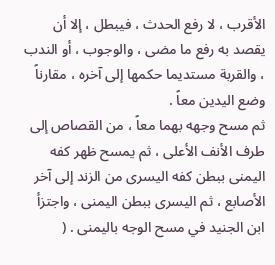الأقرب ، لا رفع الحدث ، فيبطل ، إلا أن يقصد به رفع ما مضى ، والوجوب ، أو الندب ، والقربة مستديما حكمها إلى آخره ، مقارناً وضع اليدين معاً .
ثم مسح وجهه بهما معاً ، من القصاص إلى طرف الأنف الأعلى ، ثم يمسح ظهر كفه اليمنى ببطن كفه اليسرى من الزند إلى آخر الأصابع ، ثم اليسرى ببطن اليمنى ، واجتزأ ابن الجنيد في مسح الوجه باليمنى . (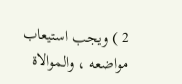2 ) ويجب استيعاب مواضعه ، والموالاة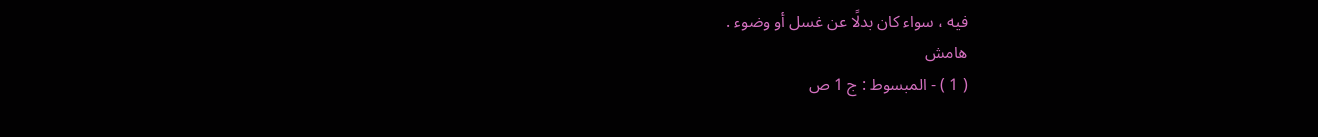فيه ، سواء كان بدلًا عن غسل أو وضوء .
هامش
( 1 ) - المبسوط : ج 1 ص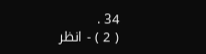34 .
( 2 ) - انظر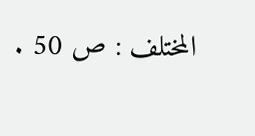المختلف : ص 50 .